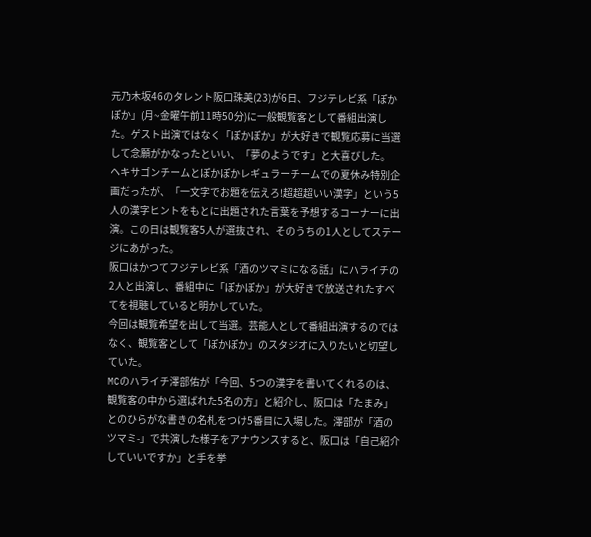元乃木坂46のタレント阪口珠美(23)が6日、フジテレビ系「ぽかぽか」(月~金曜午前11時50分)に一般観覧客として番組出演した。ゲスト出演ではなく「ぽかぽか」が大好きで観覧応募に当選して念願がかなったといい、「夢のようです」と大喜びした。
ヘキサゴンチームとぽかぽかレギュラーチームでの夏休み特別企画だったが、「一文字でお題を伝えろ!超超超いい漢字」という5人の漢字ヒントをもとに出題された言葉を予想するコーナーに出演。この日は観覧客5人が選抜され、そのうちの1人としてステージにあがった。
阪口はかつてフジテレビ系「酒のツマミになる話」にハライチの2人と出演し、番組中に「ぽかぽか」が大好きで放送されたすべてを視聴していると明かしていた。
今回は観覧希望を出して当選。芸能人として番組出演するのではなく、観覧客として「ぽかぽか」のスタジオに入りたいと切望していた。
MCのハライチ澤部佑が「今回、5つの漢字を書いてくれるのは、観覧客の中から選ばれた5名の方」と紹介し、阪口は「たまみ」とのひらがな書きの名札をつけ5番目に入場した。澤部が「酒のツマミ-」で共演した様子をアナウンスすると、阪口は「自己紹介していいですか」と手を挙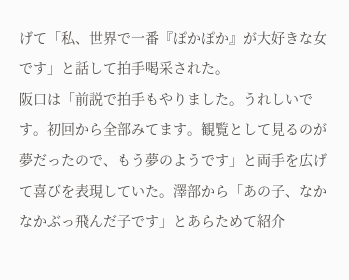げて「私、世界で一番『ぽかぽか』が大好きな女です」と話して拍手喝采された。
阪口は「前説で拍手もやりました。うれしいです。初回から全部みてます。観覧として見るのが夢だったので、もう夢のようです」と両手を広げて喜びを表現していた。澤部から「あの子、なかなかぶっ飛んだ子です」とあらためて紹介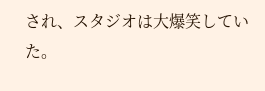され、スタジオは大爆笑していた。